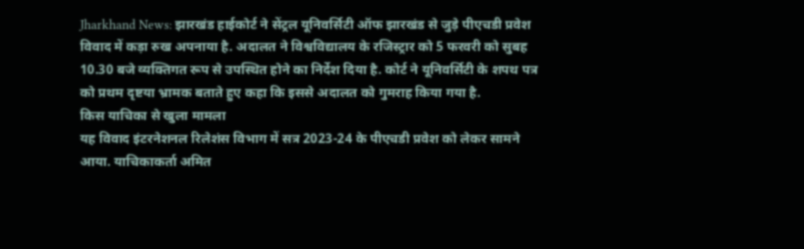Jharkhand News: झारखंड हाईकोर्ट ने सेंट्रल यूनिवर्सिटी ऑफ झारखंड से जुड़े पीएचडी प्रवेश विवाद में कड़ा रुख अपनाया है. अदालत ने विश्वविद्यालय के रजिस्ट्रार को 5 फरवरी को सुबह 10.30 बजे व्यक्तिगत रूप से उपस्थित होने का निर्देश दिया है. कोर्ट ने यूनिवर्सिटी के शपथ पत्र को प्रथम दृष्टया भ्रामक बताते हुए कहा कि इससे अदालत को गुमराह किया गया है.
किस याचिका से खुला मामला
यह विवाद इंटरनेशनल रिलेशंस विभाग में सत्र 2023-24 के पीएचडी प्रवेश को लेकर सामने आया. याचिकाकर्ता अमित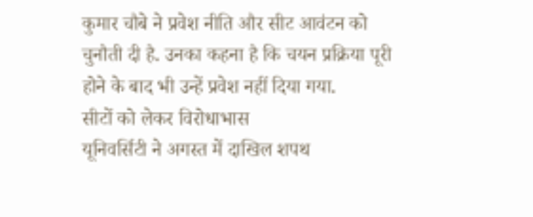कुमार चौबे ने प्रवेश नीति और सीट आवंटन को चुनौती दी है. उनका कहना है कि चयन प्रक्रिया पूरी होने के बाद भी उन्हें प्रवेश नहीं दिया गया.
सीटों को लेकर विरोधाभास
यूनिवर्सिटी ने अगस्त में दाखिल शपथ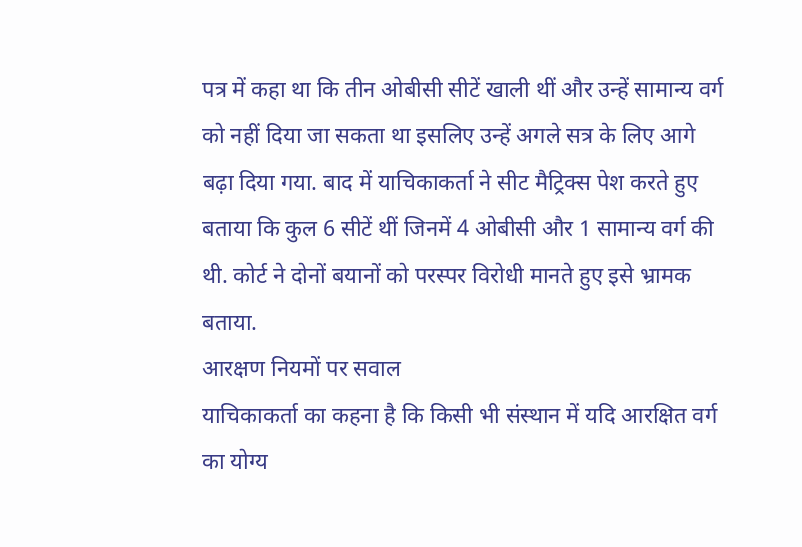पत्र में कहा था कि तीन ओबीसी सीटें खाली थीं और उन्हें सामान्य वर्ग को नहीं दिया जा सकता था इसलिए उन्हें अगले सत्र के लिए आगे बढ़ा दिया गया. बाद में याचिकाकर्ता ने सीट मैट्रिक्स पेश करते हुए बताया कि कुल 6 सीटें थीं जिनमें 4 ओबीसी और 1 सामान्य वर्ग की थी. कोर्ट ने दोनों बयानों को परस्पर विरोधी मानते हुए इसे भ्रामक बताया.
आरक्षण नियमों पर सवाल
याचिकाकर्ता का कहना है कि किसी भी संस्थान में यदि आरक्षित वर्ग का योग्य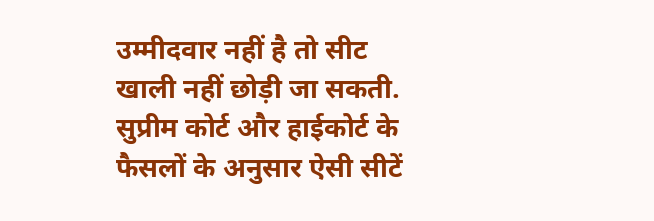उम्मीदवार नहीं है तो सीट खाली नहीं छोड़ी जा सकती. सुप्रीम कोर्ट और हाईकोर्ट के फैसलों के अनुसार ऐसी सीटें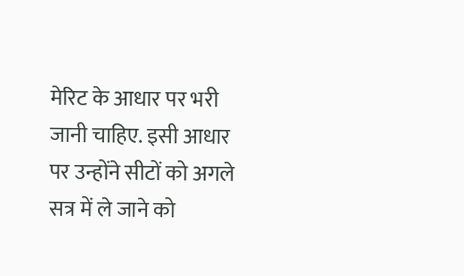मेरिट के आधार पर भरी जानी चाहिए. इसी आधार पर उन्होंने सीटों को अगले सत्र में ले जाने को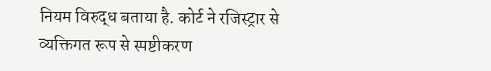नियम विरुद्ध बताया है. कोर्ट ने रजिस्ट्रार से व्यक्तिगत रूप से स्पष्टीकरण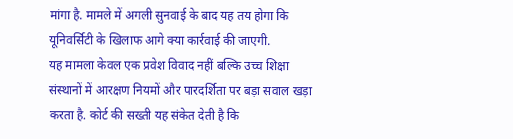मांगा है. मामले में अगली सुनवाई के बाद यह तय होगा कि यूनिवर्सिटी के खिलाफ आगे क्या कार्रवाई की जाएगी.
यह मामला केवल एक प्रवेश विवाद नहीं बल्कि उच्च शिक्षा संस्थानों में आरक्षण नियमों और पारदर्शिता पर बड़ा सवाल खड़ा करता है. कोर्ट की सख्ती यह संकेत देती है कि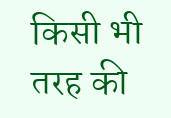किसी भी तरह की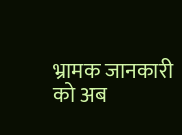भ्रामक जानकारी को अब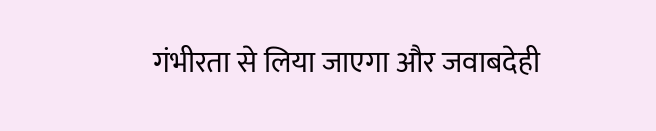गंभीरता से लिया जाएगा और जवाबदेही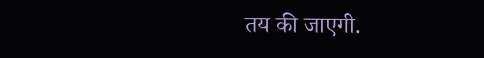तय की जाएगी.